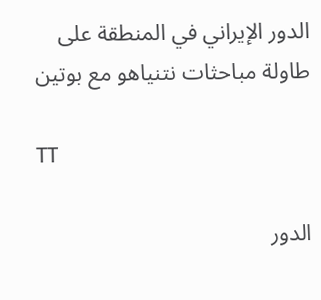الدور الإيراني في المنطقة على طاولة مباحثات نتنياهو مع بوتين

TT

الدور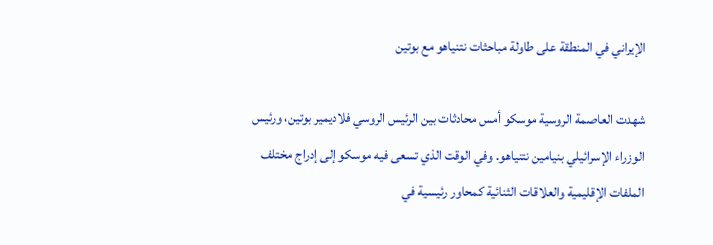الإيراني في المنطقة على طاولة مباحثات نتنياهو مع بوتين

شهدت العاصمة الروسية موسكو أمس محادثات بين الرئيس الروسي فلاديمير بوتين، ورئيس الوزراء الإسرائيلي بنيامين نتنياهو. وفي الوقت الذي تسعى فيه موسكو إلى إدراج مختلف الملفات الإقليمية والعلاقات الثنائية كمحاور رئيسية في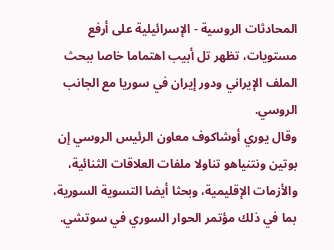المحادثات الروسية - الإسرائيلية على أرفع مستويات، تظهر تل أبيب اهتماما خاصا ببحث الملف الإيراني ودور إيران في سوريا مع الجانب الروسي.
وقال يوري أوشاكوف معاون الرئيس الروسي إن بوتين ونتنياهو تناولا ملفات العلاقات الثنائية، والأزمات الإقليمية، وبحثا أيضا التسوية السورية، بما في ذلك مؤتمر الحوار السوري في سوتشي.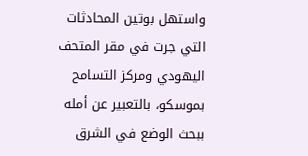واستهل بوتين المحادثات التي جرت في مقر المتحف اليهودي ومركز التسامح بموسكو، بالتعبير عن أمله ببحث الوضع في الشرق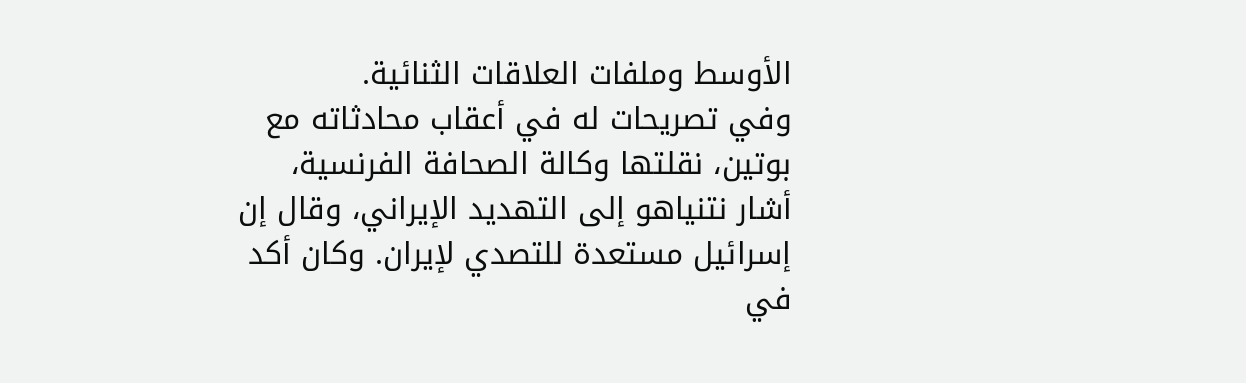الأوسط وملفات العلاقات الثنائية.
وفي تصريحات له في أعقاب محادثاته مع بوتين، نقلتها وكالة الصحافة الفرنسية، أشار نتنياهو إلى التهديد الإيراني، وقال إن إسرائيل مستعدة للتصدي لإيران. وكان أكد في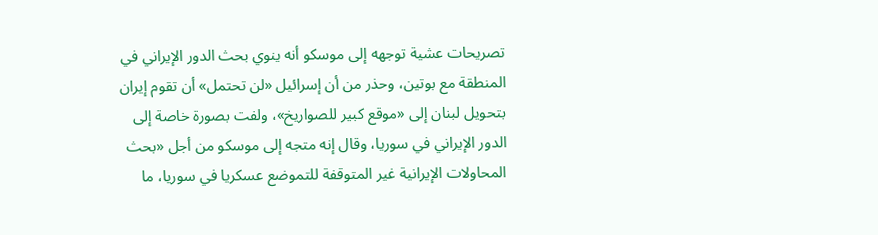تصريحات عشية توجهه إلى موسكو أنه ينوي بحث الدور الإيراني في المنطقة مع بوتين، وحذر من أن إسرائيل «لن تحتمل» أن تقوم إيران بتحويل لبنان إلى «موقع كبير للصواريخ»، ولفت بصورة خاصة إلى الدور الإيراني في سوريا، وقال إنه متجه إلى موسكو من أجل «بحث المحاولات الإيرانية غير المتوقفة للتموضع عسكريا في سوريا، ما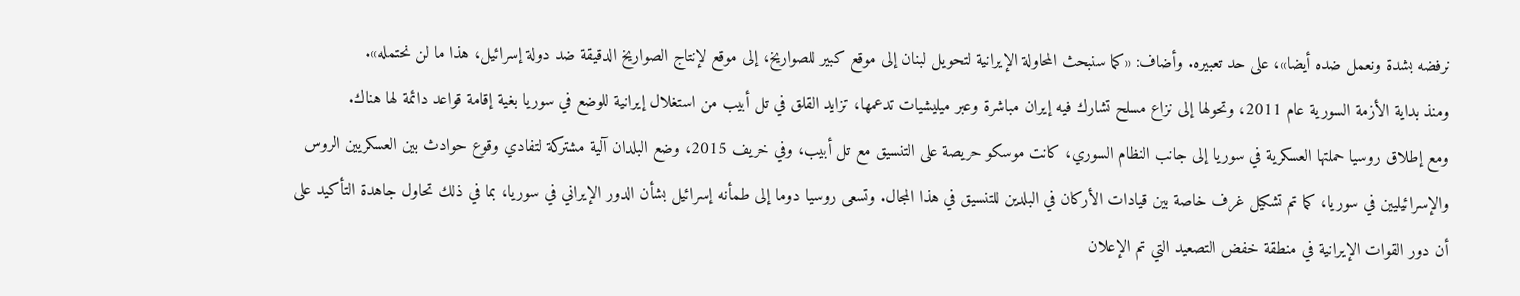نرفضه بشدة ونعمل ضده أيضا»، على حد تعبيره. وأضاف: «كما سنبحث المحاولة الإيرانية لتحويل لبنان إلى موقع كبير للصواريخ، إلى موقع لإنتاج الصواريخ الدقيقة ضد دولة إسرائيل، هذا ما لن نحتمله».
ومنذ بداية الأزمة السورية عام 2011، وتحولها إلى نزاع مسلح تشارك فيه إيران مباشرة وعبر ميليشيات تدعمها، تزايد القلق في تل أبيب من استغلال إيرانية للوضع في سوريا بغية إقامة قواعد دائمة لها هناك.
ومع إطلاق روسيا حملتها العسكرية في سوريا إلى جانب النظام السوري، كانت موسكو حريصة على التنسيق مع تل أبيب، وفي خريف 2015، وضع البلدان آلية مشتركة لتفادي وقوع حوادث بين العسكريين الروس والإسرائيليين في سوريا، كما تم تشكيل غرف خاصة بين قيادات الأركان في البلدين للتنسيق في هذا المجال. وتسعى روسيا دوما إلى طمأنه إسرائيل بشأن الدور الإيراني في سوريا، بما في ذلك تحاول جاهدة التأكيد على أن دور القوات الإيرانية في منطقة خفض التصعيد التي تم الإعلان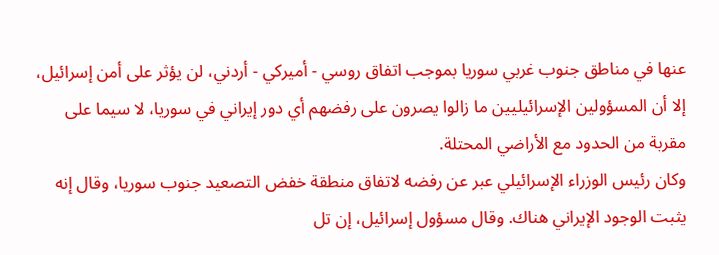عنها في مناطق جنوب غربي سوريا بموجب اتفاق روسي - أميركي - أردني، لن يؤثر على أمن إسرائيل، إلا أن المسؤولين الإسرائيليين ما زالوا يصرون على رفضهم أي دور إيراني في سوريا، لا سيما على مقربة من الحدود مع الأراضي المحتلة.
وكان رئيس الوزراء الإسرائيلي عبر عن رفضه لاتفاق منطقة خفض التصعيد جنوب سوريا، وقال إنه يثبت الوجود الإيراني هناك. وقال مسؤول إسرائيل، إن تل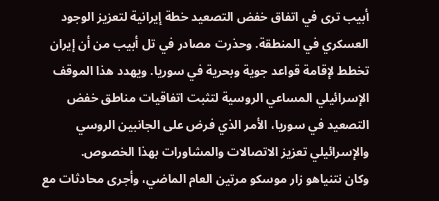أبيب ترى في اتفاق خفض التصعيد خطة إيرانية لتعزيز الوجود العسكري في المنطقة. وحذرت مصادر في تل أبيب من أن إيران تخطط لإقامة قواعد جوية وبحرية في سوريا. ويهدد هذا الموقف الإسرائيلي المساعي الروسية لتثبت اتفاقيات مناطق خفض التصعيد في سوريا، الأمر الذي فرض على الجانبين الروسي والإسرائيلي تعزيز الاتصالات والمشاورات بهذا الخصوص.
وكان نتنياهو زار موسكو مرتين العام الماضي، وأجرى محادثات مع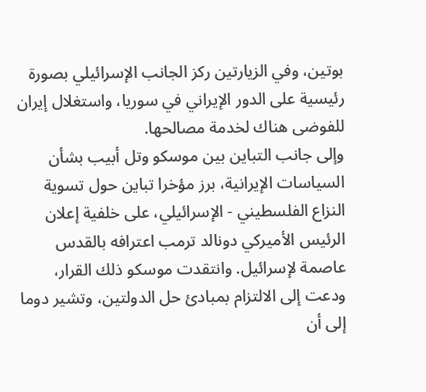بوتين، وفي الزيارتين ركز الجانب الإسرائيلي بصورة رئيسية على الدور الإيراني في سوريا، واستغلال إيران للفوضى هناك لخدمة مصالحها.
وإلى جانب التباين بين موسكو وتل أبيب بشأن السياسات الإيرانية، برز مؤخرا تباين حول تسوية النزاع الفلسطيني - الإسرائيلي، على خلفية إعلان الرئيس الأميركي دونالد ترمب اعترافه بالقدس عاصمة لإسرائيل. وانتقدت موسكو ذلك القرار، ودعت إلى الالتزام بمبادئ حل الدولتين، وتشير دوما إلى أن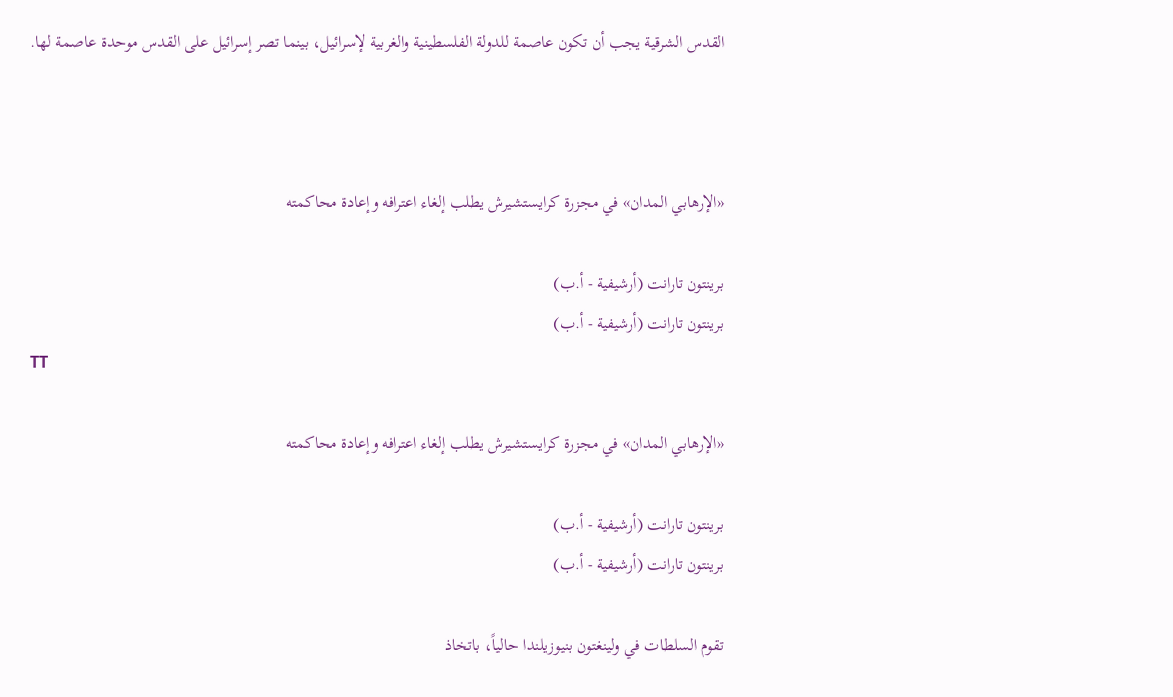القدس الشرقية يجب أن تكون عاصمة للدولة الفلسطينية والغربية لإسرائيل، بينما تصر إسرائيل على القدس موحدة عاصمة لها.



«الإرهابي المدان» في مجزرة كرايستشيرش يطلب إلغاء اعترافه وإعادة محاكمته

برينتون تارانت (أرشيفية - أ.ب)
برينتون تارانت (أرشيفية - أ.ب)
TT

«الإرهابي المدان» في مجزرة كرايستشيرش يطلب إلغاء اعترافه وإعادة محاكمته

برينتون تارانت (أرشيفية - أ.ب)
برينتون تارانت (أرشيفية - أ.ب)

تقوم السلطات في ولينغتون بنيوزيلندا حالياً، باتخاذ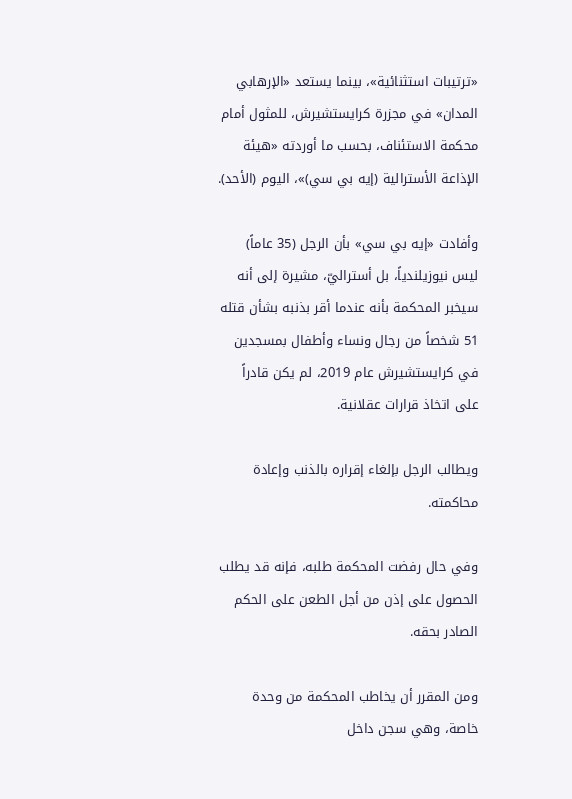«ترتيبات استثنائية»، بينما يستعد «الإرهابي المدان» في مجزرة كرايستشيرش، للمثول أمام محكمة الاستئناف، بحسب ما أوردته «هيئة الإذاعة الأسترالية (إيه بي سي)»، اليوم (الأحد).

وأفادت «إيه بي سي» بأن الرجل (35 عاماً) ليس نيوزيلندياً، بل أستراليّ، مشيرة إلى أنه سيخبر المحكمة بأنه عندما أقر بذنبه بشأن قتله 51 شخصاً من رجال ونساء وأطفال بمسجدين في كرايستشيرش عام 2019، لم يكن قادراً على اتخاذ قرارات عقلانية.

ويطالب الرجل بإلغاء إقراره بالذنب وإعادة محاكمته.

وفي حال رفضت المحكمة طلبه، فإنه قد يطلب الحصول على إذن من أجل الطعن على الحكم الصادر بحقه.

ومن المقرر أن يخاطب المحكمة من وحدة خاصة، وهي سجن داخل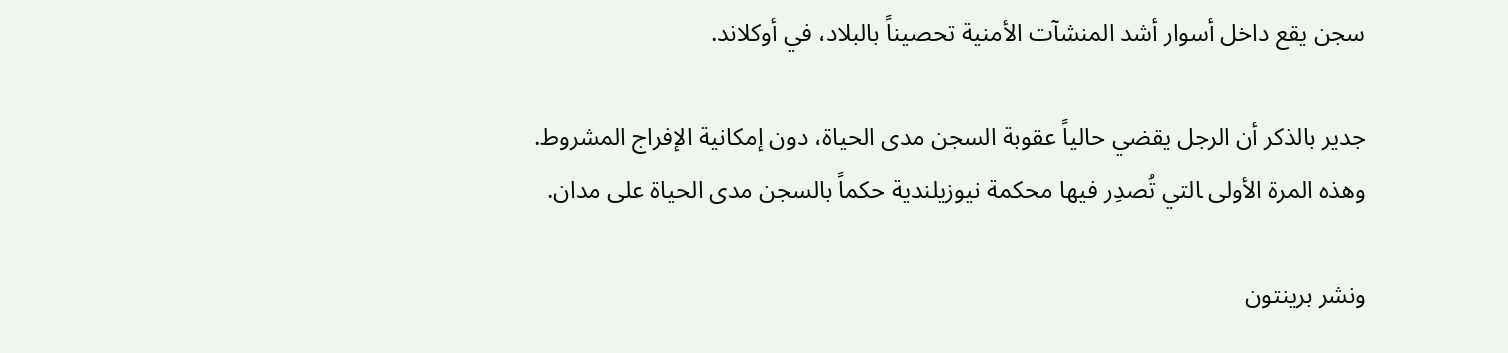سجن يقع داخل أسوار أشد المنشآت الأمنية تحصيناً بالبلاد، في أوكلاند.

جدير بالذكر أن الرجل يقضي حالياً عقوبة السجن مدى الحياة، دون إمكانية الإفراج المشروط. وهذه المرة الأولى ‍التي تُصدِر فيها محكمة نيوزيلندية حكماً بالسجن مدى الحياة على مدان.

ونشر ‌برينتون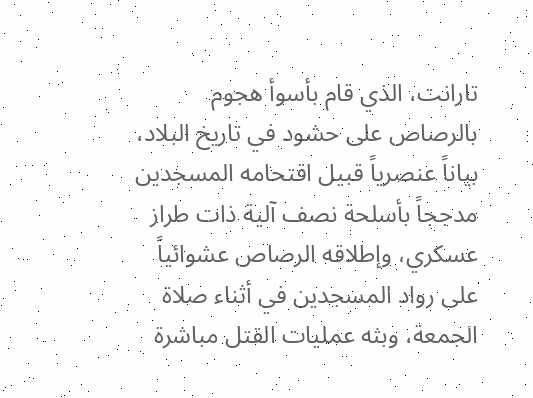تارانت، الذي قام بأسوأ هجوم بالرصاص على حشود في تاريخ البلاد، بياناً عنصرياً قبيل اقتحامه المسجدين مدججاً بأسلحة نصف آلية ذات طراز عسكري، وإطلاقه الرصاص عشوائياً على رواد المسجدين في أثناء صلاة الجمعة، وبثه عمليات القتل مباشرة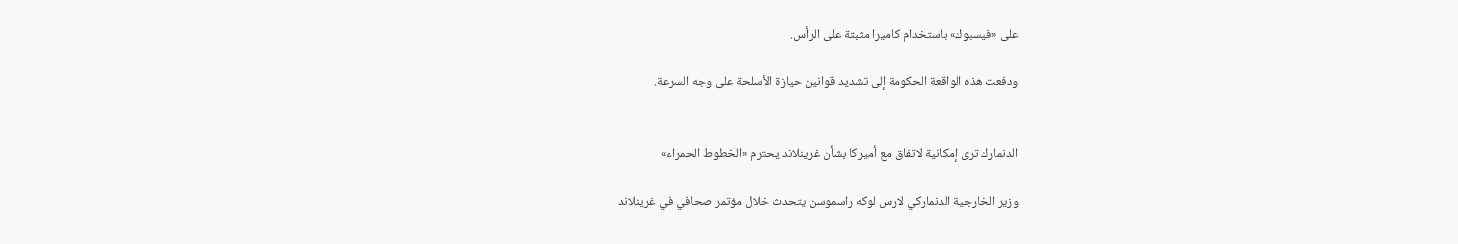على «فيسبوك» باستخدام كاميرا مثبتة على الرأس.

ودفعت هذه الواقعة الحكومة إلى تشديد قوانين حيازة الأسلحة ‌على وجه السرعة.


الدنمارك ترى إمكانية لاتفاق مع أميركا بشأن غرينلاند يحترم «الخطوط الحمراء»

وزير الخارجية الدنماركي لارس لوكه راسموسن يتحدث خلال مؤتمر صحافي في غرينلاند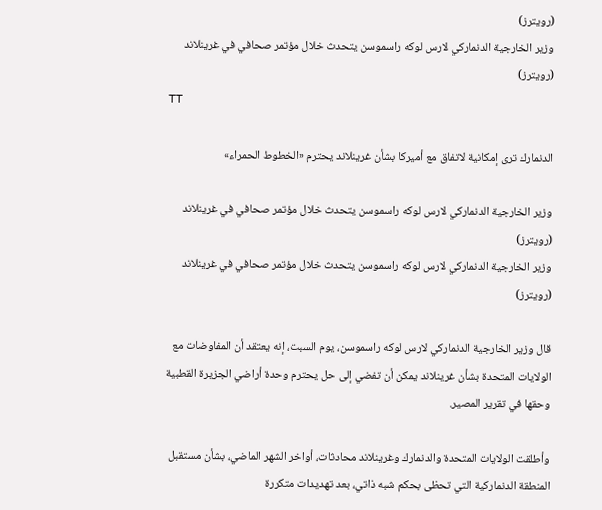(رويترز)
وزير الخارجية الدنماركي لارس لوكه راسموسن يتحدث خلال مؤتمر صحافي في غرينلاند (رويترز)
TT

الدنمارك ترى إمكانية لاتفاق مع أميركا بشأن غرينلاند يحترم «الخطوط الحمراء»

وزير الخارجية الدنماركي لارس لوكه راسموسن يتحدث خلال مؤتمر صحافي في غرينلاند (رويترز)
وزير الخارجية الدنماركي لارس لوكه راسموسن يتحدث خلال مؤتمر صحافي في غرينلاند (رويترز)

قال وزير الخارجية الدنماركي لارس لوكه راسموسن، يوم السبت، إنه يعتقد أن المفاوضات مع الولايات المتحدة بشأن غرينلاند يمكن أن تفضي إلى حل يحترم وحدة أراضي الجزيرة القطبية وحقها في تقرير المصير.

وأطلقت الولايات المتحدة والدنمارك وغرينلاند محادثات، أواخر الشهر الماضي، بشأن مستقبل المنطقة الدنماركية التي تحظى بحكم شبه ذاتي، بعد تهديدات متكررة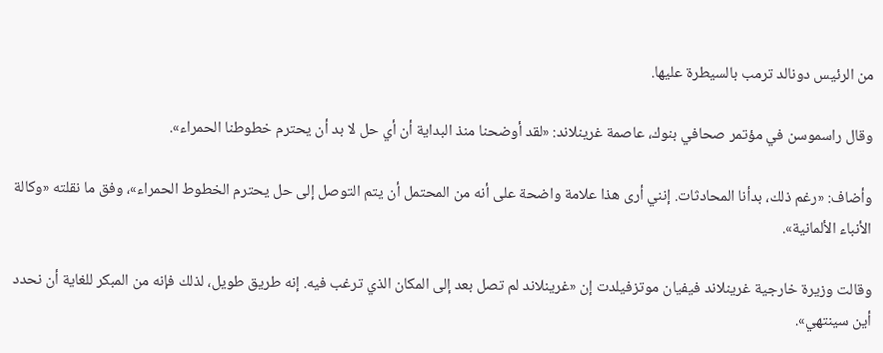من الرئيس دونالد ترمب بالسيطرة عليها.

وقال راسموسن في مؤتمر صحافي بنوك، عاصمة غرينلاند: «لقد أوضحنا منذ البداية أن أي حل لا بد أن يحترم خطوطنا الحمراء».

وأضاف: «رغم ذلك، بدأنا المحادثات. إنني أرى هذا علامة واضحة على أنه من المحتمل أن يتم التوصل إلى حل يحترم الخطوط الحمراء»، وفق ما نقلته «وكالة الأنباء الألمانية».

وقالت وزيرة خارجية غرينلاند فيفيان موتزفيلدت إن «غرينلاند لم تصل بعد إلى المكان الذي ترغب فيه. إنه طريق طويل، لذلك فإنه من المبكر للغاية أن نحدد أين سينتهي».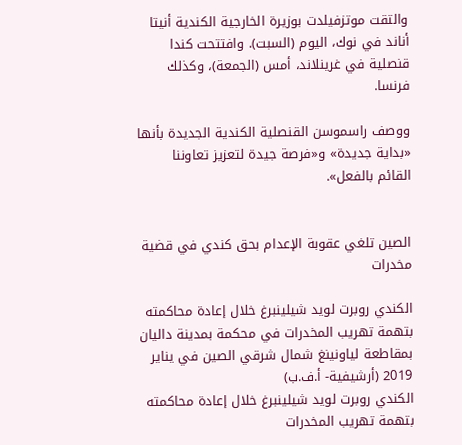والتقت موتزفيلدت بوزيرة الخارجية الكندية أنيتا أناند في نوك، اليوم (السبت). وافتتحت كندا قنصلية في غرينلاند، أمس (الجمعة)، وكذلك فرنسا.

ووصف راسموسن القنصلية الكندية الجديدة بأنها «بداية جديدة» و«فرصة جيدة لتعزيز تعاوننا القائم بالفعل».


الصين تلغي عقوبة الإعدام بحق كندي في قضية مخدرات

الكندي روبرت لويد شيلينبرغ خلال إعادة محاكمته بتهمة تهريب المخدرات في محكمة بمدينة داليان بمقاطعة لياونينغ شمال شرقي الصين في يناير 2019 (أرشيفية- أ.ف.ب)
الكندي روبرت لويد شيلينبرغ خلال إعادة محاكمته بتهمة تهريب المخدرات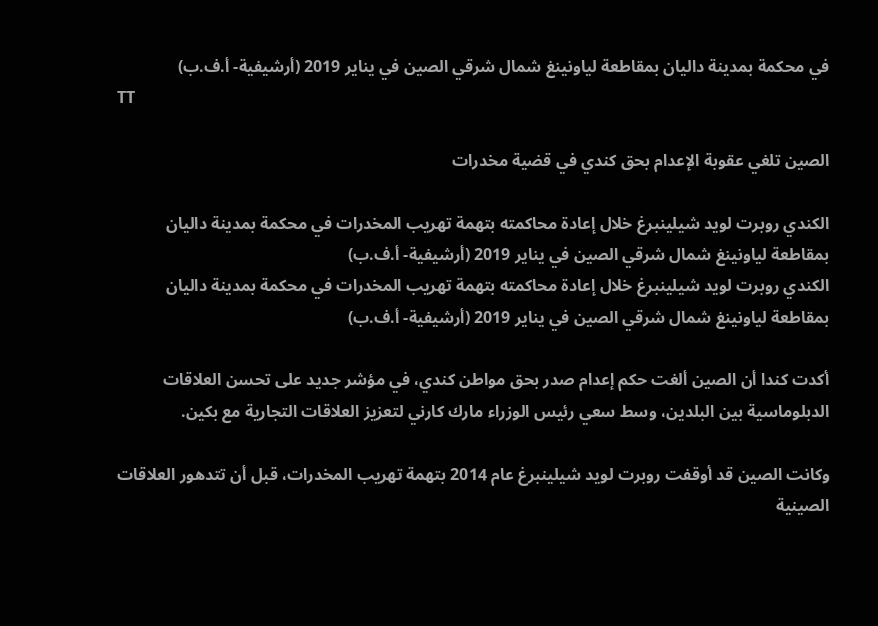في محكمة بمدينة داليان بمقاطعة لياونينغ شمال شرقي الصين في يناير 2019 (أرشيفية- أ.ف.ب)
TT

الصين تلغي عقوبة الإعدام بحق كندي في قضية مخدرات

الكندي روبرت لويد شيلينبرغ خلال إعادة محاكمته بتهمة تهريب المخدرات في محكمة بمدينة داليان بمقاطعة لياونينغ شمال شرقي الصين في يناير 2019 (أرشيفية- أ.ف.ب)
الكندي روبرت لويد شيلينبرغ خلال إعادة محاكمته بتهمة تهريب المخدرات في محكمة بمدينة داليان بمقاطعة لياونينغ شمال شرقي الصين في يناير 2019 (أرشيفية- أ.ف.ب)

أكدت كندا أن الصين ألغت حكم إعدام صدر بحق مواطن كندي، في مؤشر جديد على تحسن العلاقات الدبلوماسية بين البلدين، وسط سعي رئيس الوزراء مارك كارني لتعزيز العلاقات التجارية مع بكين.

وكانت الصين قد أوقفت روبرت لويد شيلينبرغ عام 2014 بتهمة تهريب المخدرات، قبل أن تتدهور العلاقات الصينية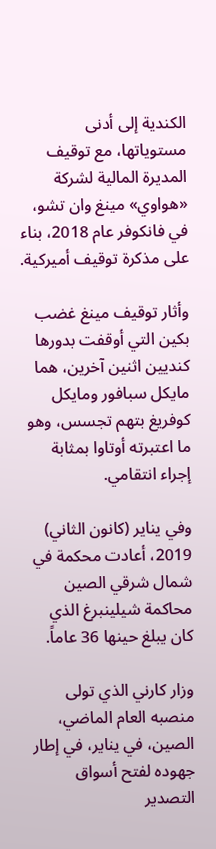الكندية إلى أدنى مستوياتها، مع توقيف المديرة المالية لشركة «هواوي» مينغ وان تشو، في فانكوفر عام 2018، بناء على مذكرة توقيف أميركية.

وأثار توقيف مينغ غضب بكين التي أوقفت بدورها كنديين اثنين آخرين، هما مايكل سبافور ومايكل كوفريغ بتهم تجسس، وهو ما اعتبرته أوتاوا بمثابة إجراء انتقامي.

وفي يناير (كانون الثاني) 2019، أعادت محكمة في شمال شرقي الصين محاكمة شيلينبرغ الذي كان يبلغ حينها 36 عاماً.

وزار كارني الذي تولى منصبه العام الماضي، الصين، في يناير، في إطار جهوده لفتح أسواق التصدير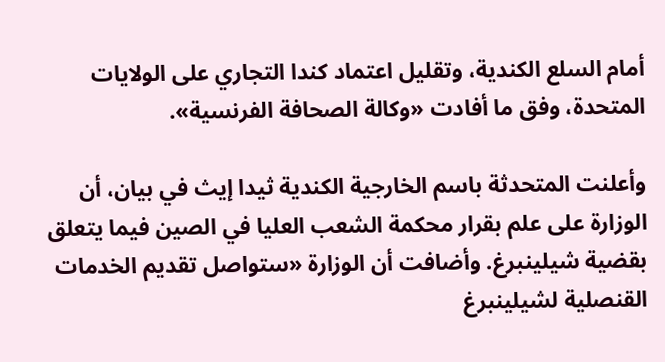أمام السلع الكندية، وتقليل اعتماد كندا التجاري على الولايات المتحدة، وفق ما أفادت «وكالة الصحافة الفرنسية».

وأعلنت المتحدثة باسم الخارجية الكندية ثيدا إيث في بيان، أن الوزارة على علم بقرار محكمة الشعب العليا في الصين فيما يتعلق بقضية شيلينبرغ. وأضافت أن الوزارة «ستواصل تقديم الخدمات القنصلية لشيلينبرغ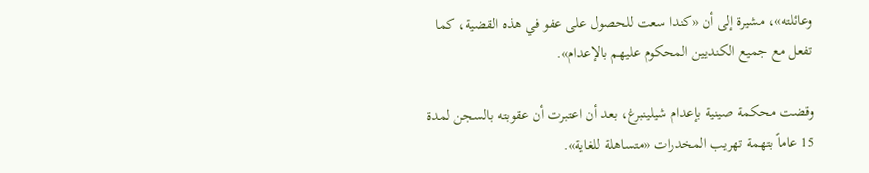وعائلته»، مشيرة إلى أن «كندا سعت للحصول على عفو في هذه القضية، كما تفعل مع جميع الكنديين المحكوم عليهم بالإعدام».

وقضت محكمة صينية بإعدام شيلينبرغ، بعد أن اعتبرت أن عقوبته بالسجن لمدة 15 عاماً بتهمة تهريب المخدرات «متساهلة للغاية».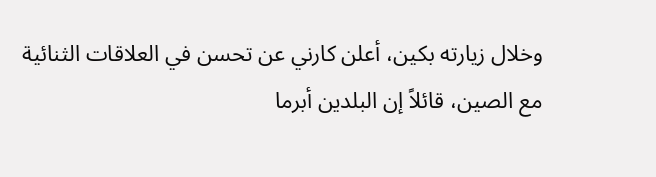وخلال زيارته بكين، أعلن كارني عن تحسن في العلاقات الثنائية مع الصين، قائلاً إن البلدين أبرما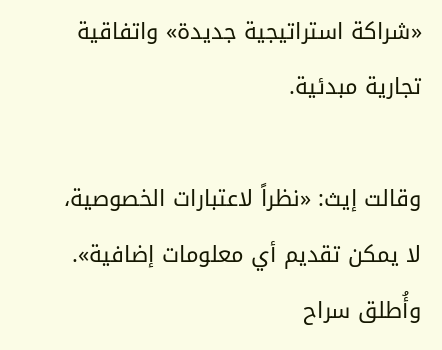«شراكة استراتيجية جديدة» واتفاقية تجارية مبدئية.

وقالت إيث: «نظراً لاعتبارات الخصوصية، لا يمكن تقديم أي معلومات إضافية». وأُطلق سراح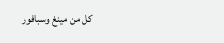كل من مينغ وسبافور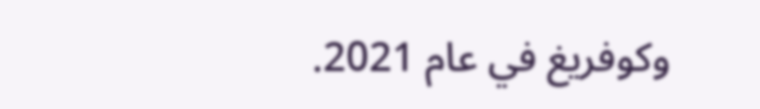وكوفريغ في عام 2021.